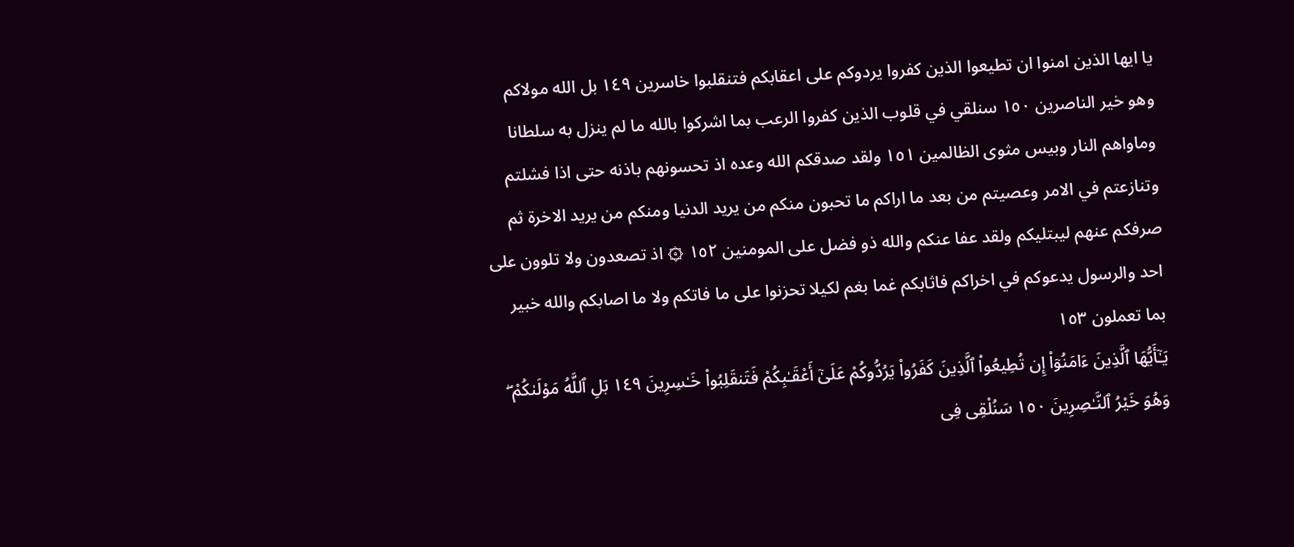يا ايها الذين امنوا ان تطيعوا الذين كفروا يردوكم على اعقابكم فتنقلبوا خاسرين ١٤٩ بل الله مولاكم وهو خير الناصرين ١٥٠ سنلقي في قلوب الذين كفروا الرعب بما اشركوا بالله ما لم ينزل به سلطانا وماواهم النار وبيس مثوى الظالمين ١٥١ ولقد صدقكم الله وعده اذ تحسونهم باذنه حتى اذا فشلتم وتنازعتم في الامر وعصيتم من بعد ما اراكم ما تحبون منكم من يريد الدنيا ومنكم من يريد الاخرة ثم صرفكم عنهم ليبتليكم ولقد عفا عنكم والله ذو فضل على المومنين ١٥٢ ۞ اذ تصعدون ولا تلوون على احد والرسول يدعوكم في اخراكم فاثابكم غما بغم لكيلا تحزنوا على ما فاتكم ولا ما اصابكم والله خبير بما تعملون ١٥٣
يَـٰٓأَيُّهَا ٱلَّذِينَ ءَامَنُوٓا۟ إِن تُطِيعُوا۟ ٱلَّذِينَ كَفَرُوا۟ يَرُدُّوكُمْ عَلَىٰٓ أَعْقَـٰبِكُمْ فَتَنقَلِبُوا۟ خَـٰسِرِينَ ١٤٩ بَلِ ٱللَّهُ مَوْلَىٰكُمْ ۖ وَهُوَ خَيْرُ ٱلنَّـٰصِرِينَ ١٥٠ سَنُلْقِى فِى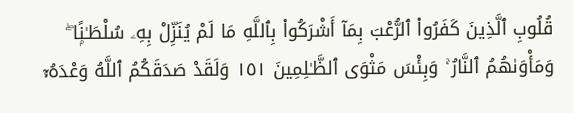قُلُوبِ ٱلَّذِينَ كَفَرُوا۟ ٱلرُّعْبَ بِمَآ أَشْرَكُوا۟ بِٱللَّهِ مَا لَمْ يُنَزِّلْ بِهِۦ سُلْطَـٰنًۭا ۖ وَمَأْوَىٰهُمُ ٱلنَّارُ ۚ وَبِئْسَ مَثْوَى ٱلظَّـٰلِمِينَ ١٥١ وَلَقَدْ صَدَقَكُمُ ٱللَّهُ وَعْدَهُۥٓ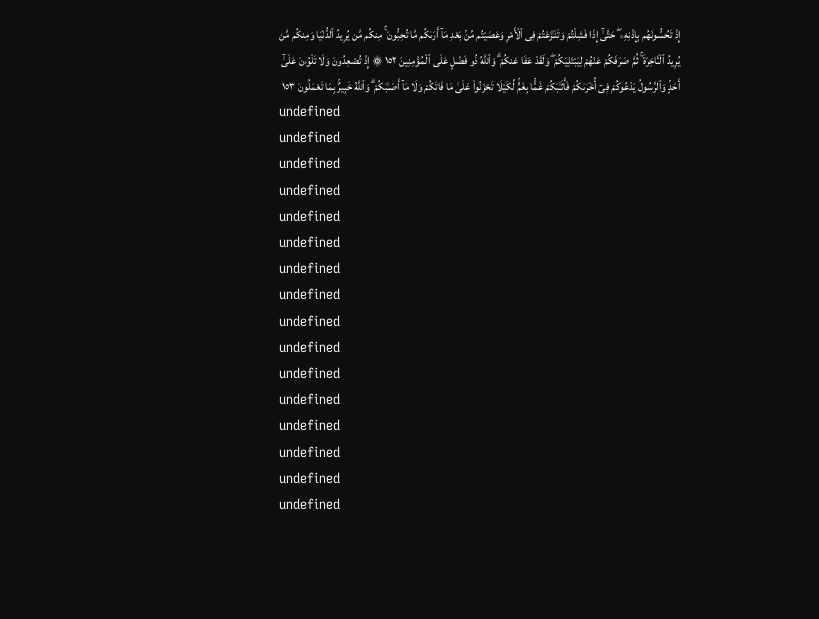إِذْ تَحُسُّونَهُم بِإِذْنِهِۦ ۖ حَتَّىٰٓ إِذَا فَشِلْتُمْ وَتَنَـٰزَعْتُمْ فِى ٱلْأَمْرِ وَعَصَيْتُم مِّنۢ بَعْدِ مَآ أَرَىٰكُم مَّا تُحِبُّونَ ۚ مِنكُم مَّن يُرِيدُ ٱلدُّنْيَا وَمِنكُم مَّن يُرِيدُ ٱلْـَٔاخِرَةَ ۚ ثُمَّ صَرَفَكُمْ عَنْهُمْ لِيَبْتَلِيَكُمْ ۖ وَلَقَدْ عَفَا عَنكُمْ ۗ وَٱللَّهُ ذُو فَضْلٍ عَلَى ٱلْمُؤْمِنِينَ ١٥٢ ۞ إِذْ تُصْعِدُونَ وَلَا تَلْوُۥنَ عَلَىٰٓ أَحَدٍۢ وَٱلرَّسُولُ يَدْعُوكُمْ فِىٓ أُخْرَىٰكُمْ فَأَثَـٰبَكُمْ غَمًّۢا بِغَمٍّۢ لِّكَيْلَا تَحْزَنُوا۟ عَلَىٰ مَا فَاتَكُمْ وَلَا مَآ أَصَـٰبَكُمْ ۗ وَٱللَّهُ خَبِيرٌۢ بِمَا تَعْمَلُونَ ١٥٣
undefined
undefined
undefined
undefined
undefined
undefined
undefined
undefined
undefined
undefined
undefined
undefined
undefined
undefined
undefined
undefined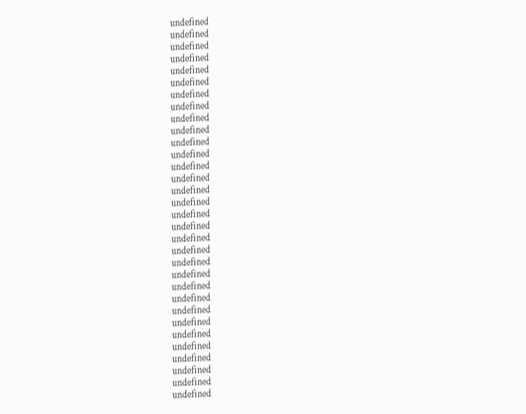undefined
undefined
undefined
undefined
undefined
undefined
undefined
undefined
undefined
undefined
undefined
undefined
undefined
undefined
undefined
undefined
undefined
undefined
undefined
undefined
undefined
undefined
undefined
undefined
undefined
undefined
undefined
undefined
undefined
undefined
undefined
undefined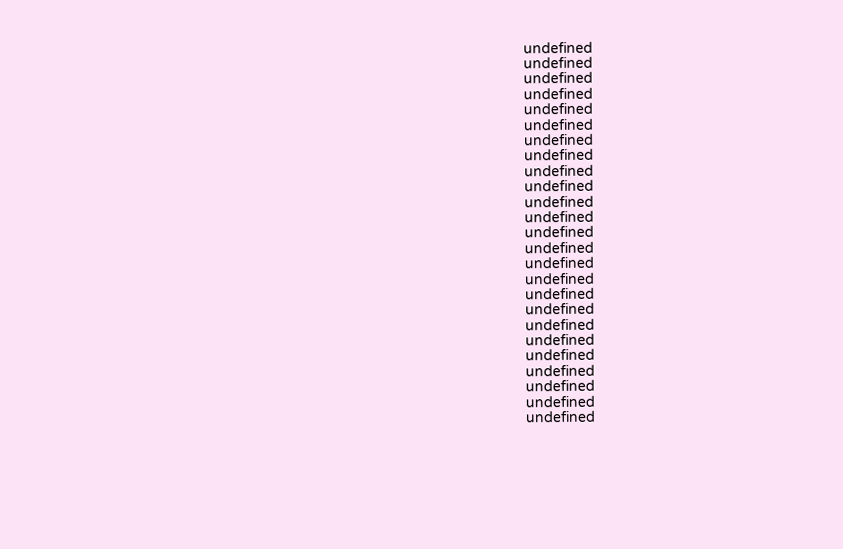undefined
undefined
undefined
undefined
undefined
undefined
undefined
undefined
undefined
undefined
undefined
undefined
undefined
undefined
undefined
undefined
undefined
undefined
undefined
undefined
undefined
undefined
undefined
undefined
undefined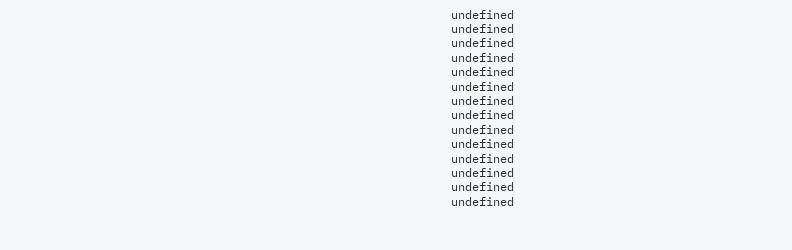undefined
undefined
undefined
undefined
undefined
undefined
undefined
undefined
undefined
undefined
undefined
undefined
undefined
undefined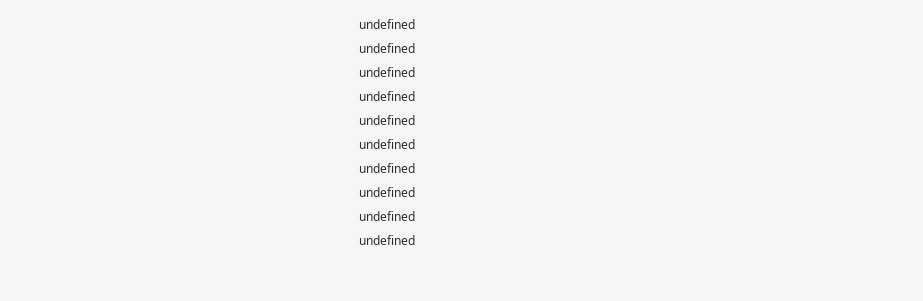undefined
undefined
undefined
undefined
undefined
undefined
undefined
undefined
undefined
undefined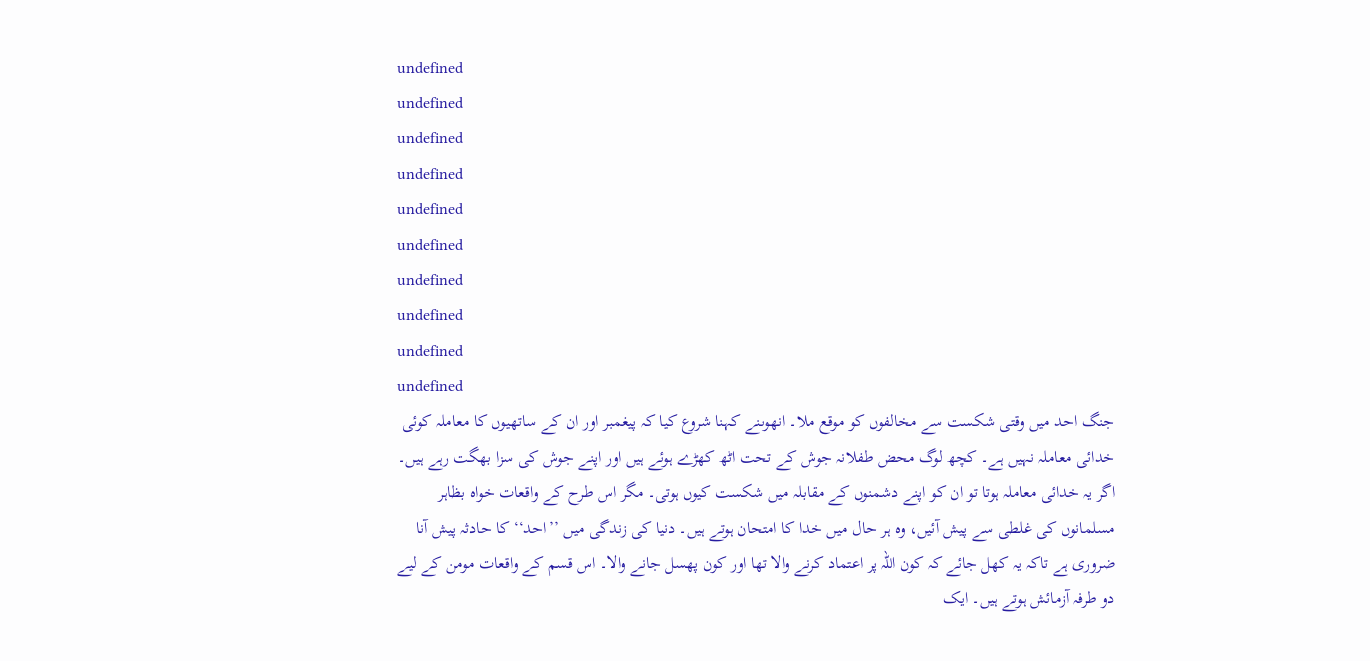undefined
undefined
undefined
undefined
undefined
undefined
undefined
undefined
undefined
undefined
جنگ احد میں وقتی شکست سے مخالفوں کو موقع ملا۔ انھوںنے کہنا شروع کیا کہ پیغمبر اور ان کے ساتھیوں کا معاملہ کوئی خدائی معاملہ نہیں ہے۔ کچھ لوگ محض طفلانہ جوش کے تحت اٹھ کھڑے ہوئے ہیں اور اپنے جوش کی سزا بھگت رہے ہیں۔ اگر یہ خدائی معاملہ ہوتا تو ان کو اپنے دشمنوں کے مقابلہ میں شکست کیوں ہوتی۔ مگر اس طرح کے واقعات خواہ بظاہر مسلمانوں کی غلطی سے پیش آئیں، وہ ہر حال میں خدا کا امتحان ہوتے ہیں۔ دنیا کی زندگی میں ’’احد‘‘ کا حادثہ پیش آنا ضروری ہے تاکہ یہ کھل جائے کہ کون اللہ پر اعتماد کرنے والا تھا اور کون پھسل جانے والا۔ اس قسم کے واقعات مومن کے لیے دو طرفہ آزمائش ہوتے ہیں۔ ایک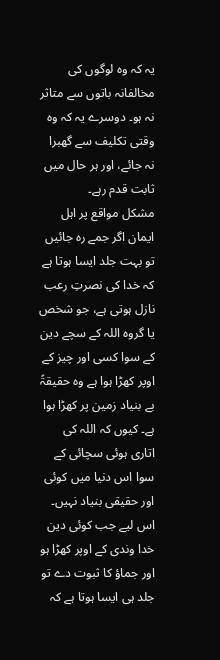یہ کہ وہ لوگوں کی مخالفانہ باتوں سے متاثر نہ ہو۔ دوسرے یہ کہ وہ وقتی تکلیف سے گھبرا نہ جائے، اور ہر حال میں ثابت قدم رہے۔
مشکل مواقع پر اہل ایمان اگر جمے رہ جائیں تو بہت جلد ایسا ہوتا ہے کہ خدا کی نصرتِ رعب نازل ہوتی ہے، جو شخص یا گروہ اللہ کے سچے دین کے سوا کسی اور چیز کے اوپر کھڑا ہوا ہے وہ حقیقۃً بے بنیاد زمین پر کھڑا ہوا ہے۔ کیوں کہ اللہ کی اتاری ہوئی سچائی کے سوا اس دنیا میں کوئی اور حقیقی بنیاد نہیں۔ اس لیے جب کوئی دین خدا وندی کے اوپر کھڑا ہو اور جماؤ کا ثبوت دے تو جلد ہی ایسا ہوتا ہے کہ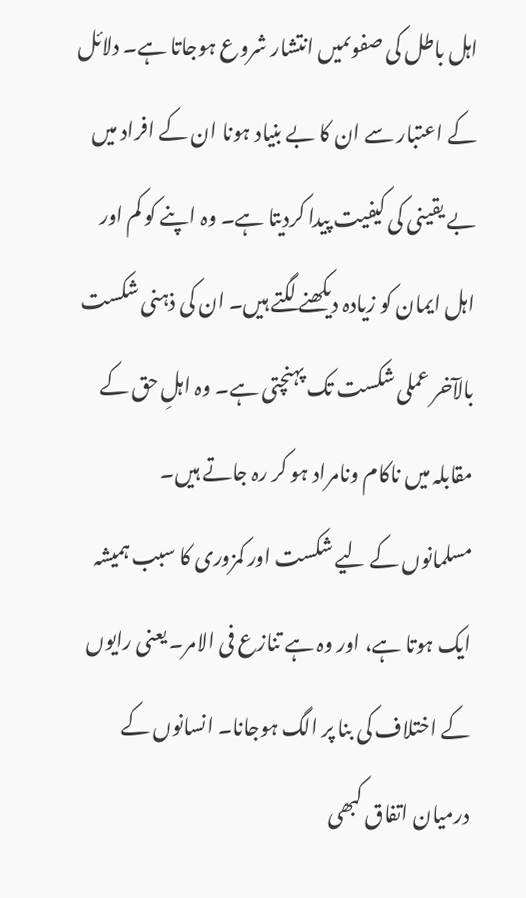اہل باطل کی صفوںمیں انتشار شروع ہوجاتا ہے۔ دلائل کے اعتبار سے ان کا بے بنیاد ہونا ان کے افراد میں بے یقینی کی کیفیت پیدا کردیتا ہے۔ وہ اپنے کو کم اور اہل ایمان کو زیادہ دیکھنے لگتے ہیں۔ ان کی ذہنی شکست بالآخر عملی شکست تک پہنچتی ہے۔ وہ اہلِ حق کے مقابلہ میں ناکام ونامراد ہو کر رہ جاتے ہیں۔
مسلمانوں کے لیے شکست اور کمزوری کا سبب ہمیشہ ایک ہوتا ہے، اور وہ ہے تنازع فی الامر۔ یعنی رایوں کے اختلاف کی بنا پر الگ ہوجانا۔ انسانوں کے درمیان اتفاق کبھی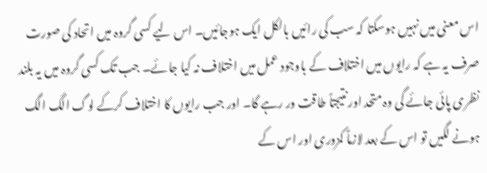اس معنی میں نہیں ہوسکتا کہ سب کی رائیں بالکل ایک ہوجائیں۔ اس لیے کسی گروہ میں اتحاد کی صورت صرف یہ ہے کہ رایوں میں اختلاف کے باوجود عمل میں اختلاف نہ کیا جائے۔ جب تک کسی گروہ میں یہ بلند نظری پائی جائے گی وہ متحد اور نتیجتاً طاقت ور رہے گا۔ اور جب رایوں کا اختلاف کرکے لوگ الگ الگ ہونے لگیں تو اس کے بعد لازماً کمزوری اور اس کے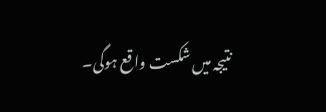نتیجہ میں شکست واقع ہوگی۔